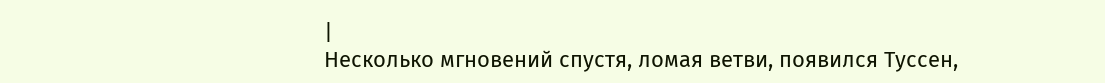|
Несколько мгновений спустя, ломая ветви, появился Туссен,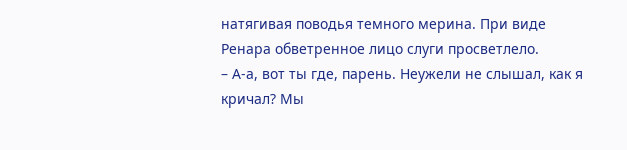натягивая поводья темного мерина. При виде Ренара обветренное лицо слуги просветлело.
– А-а, вот ты где, парень. Неужели не слышал, как я кричал? Мы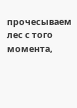прочесываем лес с того момента,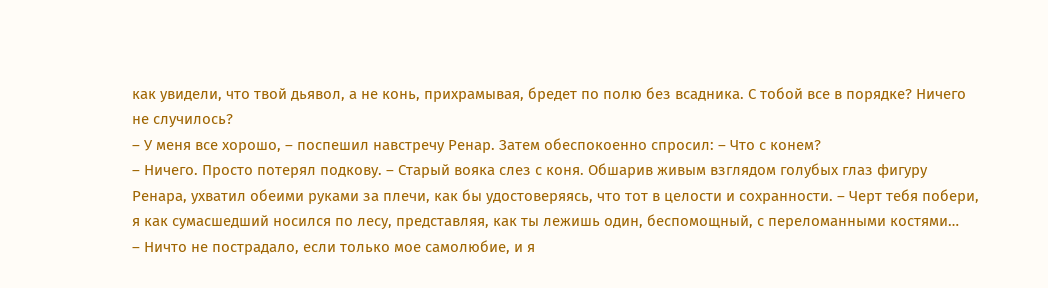как увидели, что твой дьявол, а не конь, прихрамывая, бредет по полю без всадника. С тобой все в порядке? Ничего не случилось?
– У меня все хорошо, – поспешил навстречу Ренар. Затем обеспокоенно спросил: – Что с конем?
– Ничего. Просто потерял подкову. – Старый вояка слез с коня. Обшарив живым взглядом голубых глаз фигуру Ренара, ухватил обеими руками за плечи, как бы удостоверяясь, что тот в целости и сохранности. – Черт тебя побери, я как сумасшедший носился по лесу, представляя, как ты лежишь один, беспомощный, с переломанными костями…
– Ничто не пострадало, если только мое самолюбие, и я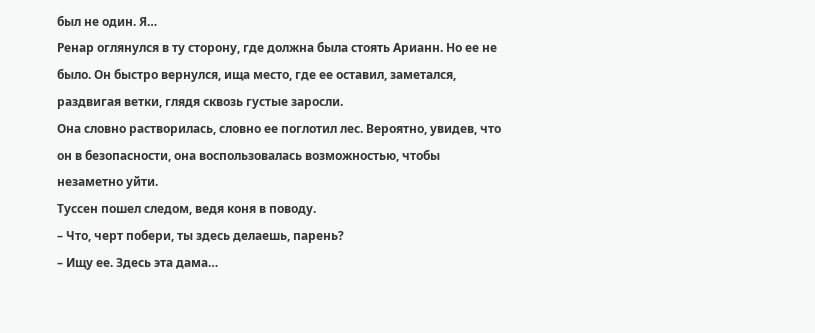был не один. Я…
Ренар оглянулся в ту сторону, где должна была стоять Арианн. Но ее не было. Он быстро вернулся, ища место, где ее оставил, заметался, раздвигая ветки, глядя сквозь густые заросли.
Она словно растворилась, словно ее поглотил лес. Вероятно, увидев, что он в безопасности, она воспользовалась возможностью, чтобы незаметно уйти.
Туссен пошел следом, ведя коня в поводу.
– Что, черт побери, ты здесь делаешь, парень?
– Ищу ее. Здесь эта дама…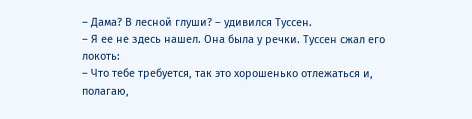– Дама? В лесной глуши? – удивился Туссен.
– Я ее не здесь нашел. Она была у речки. Туссен сжал его локоть:
– Что тебе требуется, так это хорошенько отлежаться и, полагаю,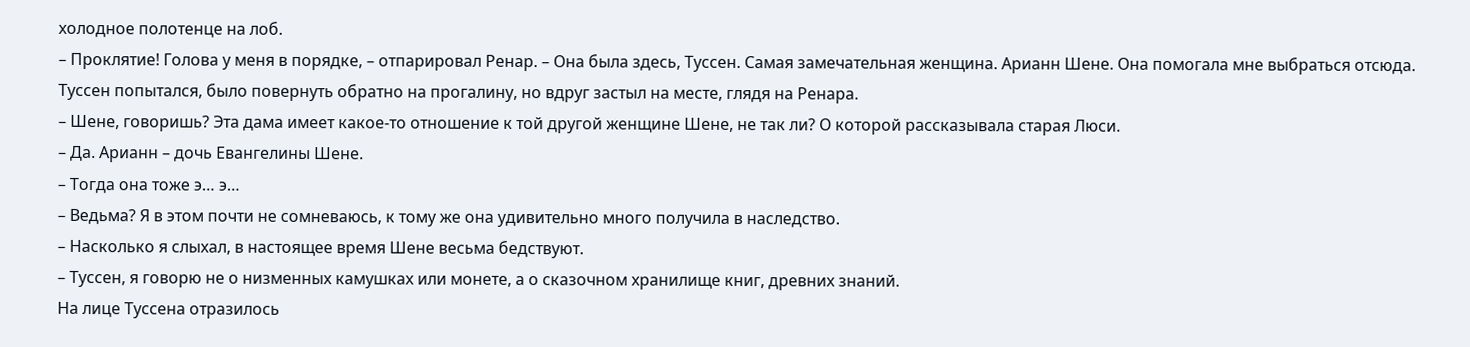холодное полотенце на лоб.
– Проклятие! Голова у меня в порядке, – отпарировал Ренар. – Она была здесь, Туссен. Самая замечательная женщина. Арианн Шене. Она помогала мне выбраться отсюда.
Туссен попытался, было повернуть обратно на прогалину, но вдруг застыл на месте, глядя на Ренара.
– Шене, говоришь? Эта дама имеет какое-то отношение к той другой женщине Шене, не так ли? О которой рассказывала старая Люси.
– Да. Арианн – дочь Евангелины Шене.
– Тогда она тоже э… э…
– Ведьма? Я в этом почти не сомневаюсь, к тому же она удивительно много получила в наследство.
– Насколько я слыхал, в настоящее время Шене весьма бедствуют.
– Туссен, я говорю не о низменных камушках или монете, а о сказочном хранилище книг, древних знаний.
На лице Туссена отразилось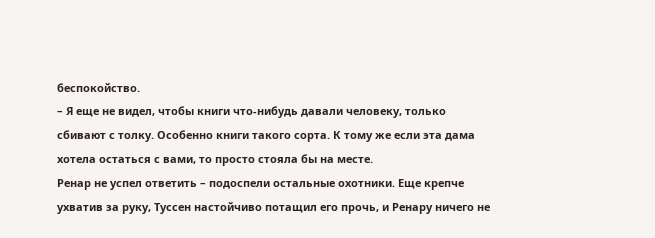беспокойство.
– Я еще не видел, чтобы книги что-нибудь давали человеку, только сбивают с толку. Особенно книги такого сорта. К тому же если эта дама хотела остаться с вами, то просто стояла бы на месте.
Ренар не успел ответить – подоспели остальные охотники. Еще крепче ухватив за руку, Туссен настойчиво потащил его прочь, и Ренару ничего не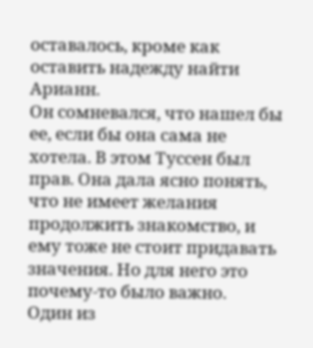оставалось, кроме как оставить надежду найти Арианн.
Он сомневался, что нашел бы ее, если бы она сама не хотела. В этом Туссен был прав. Она дала ясно понять, что не имеет желания продолжить знакомство, и ему тоже не стоит придавать значения. Но для него это почему-то было важно.
Один из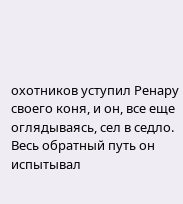охотников уступил Ренару своего коня, и он, все еще оглядываясь, сел в седло. Весь обратный путь он испытывал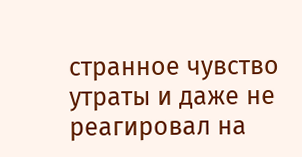странное чувство утраты и даже не реагировал на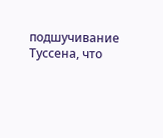подшучивание Туссена, что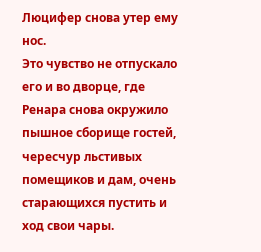Люцифер снова утер ему нос.
Это чувство не отпускало его и во дворце, где Ренара снова окружило пышное сборище гостей, чересчур льстивых помещиков и дам, очень старающихся пустить и ход свои чары.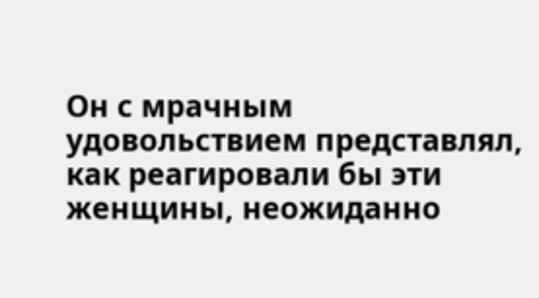Он с мрачным удовольствием представлял, как реагировали бы эти женщины, неожиданно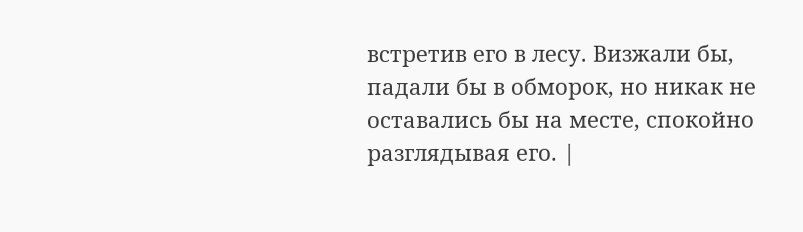встретив его в лесу. Визжали бы, падали бы в обморок, но никак не оставались бы на месте, спокойно разглядывая его. |